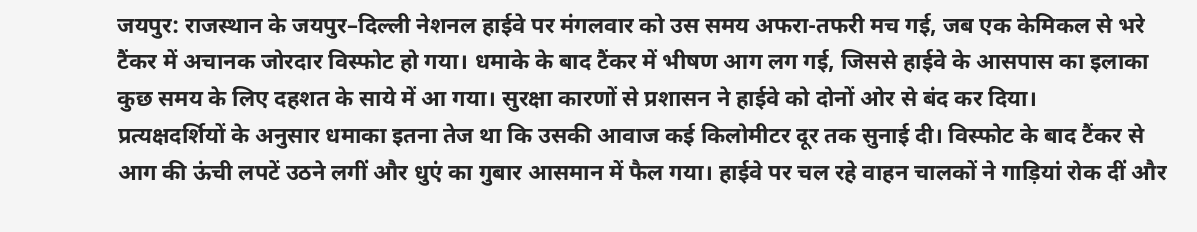जयपुर: राजस्थान के जयपुर–दिल्ली नेशनल हाईवे पर मंगलवार को उस समय अफरा-तफरी मच गई, जब एक केमिकल से भरे टैंकर में अचानक जोरदार विस्फोट हो गया। धमाके के बाद टैंकर में भीषण आग लग गई, जिससे हाईवे के आसपास का इलाका कुछ समय के लिए दहशत के साये में आ गया। सुरक्षा कारणों से प्रशासन ने हाईवे को दोनों ओर से बंद कर दिया।
प्रत्यक्षदर्शियों के अनुसार धमाका इतना तेज था कि उसकी आवाज कई किलोमीटर दूर तक सुनाई दी। विस्फोट के बाद टैंकर से आग की ऊंची लपटें उठने लगीं और धुएं का गुबार आसमान में फैल गया। हाईवे पर चल रहे वाहन चालकों ने गाड़ियां रोक दीं और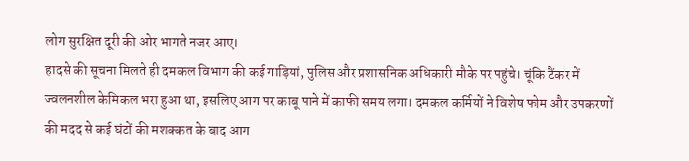लोग सुरक्षित दूरी की ओर भागते नजर आए।
हादसे की सूचना मिलते ही दमकल विभाग की कई गाड़ियां, पुलिस और प्रशासनिक अधिकारी मौके पर पहुंचे। चूंकि टैंकर में ज्वलनशील केमिकल भरा हुआ था, इसलिए आग पर काबू पाने में काफी समय लगा। दमकल कर्मियों ने विशेष फोम और उपकरणों की मदद से कई घंटों की मशक्कत के बाद आग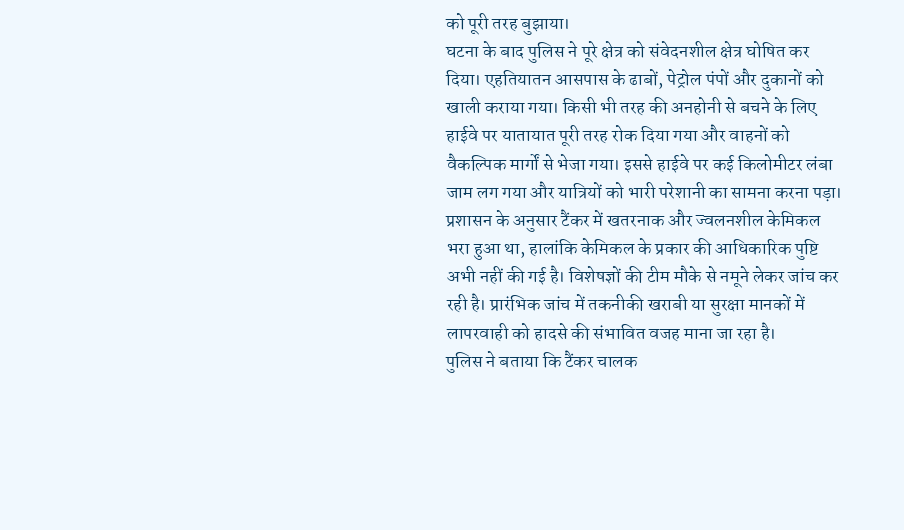को पूरी तरह बुझाया।
घटना के बाद पुलिस ने पूरे क्षेत्र को संवेदनशील क्षेत्र घोषित कर दिया। एहतियातन आसपास के ढाबों, पेट्रोल पंपों और दुकानों को खाली कराया गया। किसी भी तरह की अनहोनी से बचने के लिए हाईवे पर यातायात पूरी तरह रोक दिया गया और वाहनों को वैकल्पिक मार्गों से भेजा गया। इससे हाईवे पर कई किलोमीटर लंबा जाम लग गया और यात्रियों को भारी परेशानी का सामना करना पड़ा।
प्रशासन के अनुसार टैंकर में खतरनाक और ज्वलनशील केमिकल भरा हुआ था, हालांकि केमिकल के प्रकार की आधिकारिक पुष्टि अभी नहीं की गई है। विशेषज्ञों की टीम मौके से नमूने लेकर जांच कर रही है। प्रारंभिक जांच में तकनीकी खराबी या सुरक्षा मानकों में लापरवाही को हादसे की संभावित वजह माना जा रहा है।
पुलिस ने बताया कि टैंकर चालक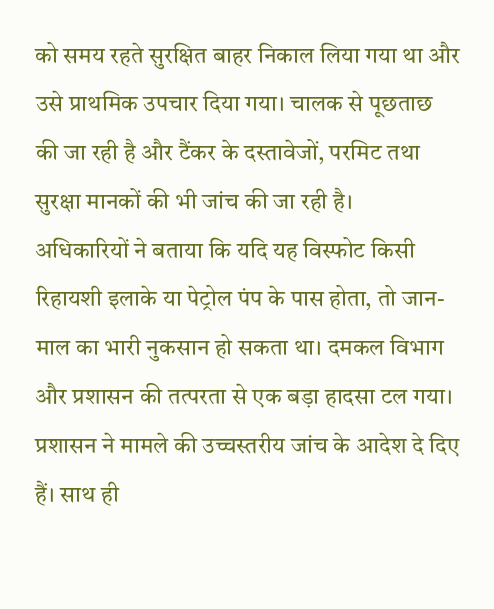को समय रहते सुरक्षित बाहर निकाल लिया गया था और उसे प्राथमिक उपचार दिया गया। चालक से पूछताछ की जा रही है और टैंकर के दस्तावेजों, परमिट तथा सुरक्षा मानकों की भी जांच की जा रही है।
अधिकारियों ने बताया कि यदि यह विस्फोट किसी रिहायशी इलाके या पेट्रोल पंप के पास होता, तो जान-माल का भारी नुकसान हो सकता था। दमकल विभाग और प्रशासन की तत्परता से एक बड़ा हादसा टल गया।
प्रशासन ने मामले की उच्चस्तरीय जांच के आदेश दे दिए हैं। साथ ही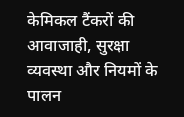केमिकल टैंकरों की आवाजाही, सुरक्षा व्यवस्था और नियमों के पालन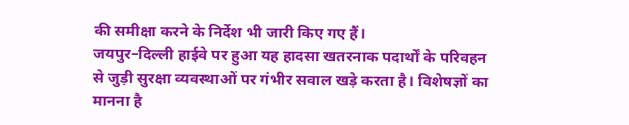की समीक्षा करने के निर्देश भी जारी किए गए हैं।
जयपुर–दिल्ली हाईवे पर हुआ यह हादसा खतरनाक पदार्थों के परिवहन से जुड़ी सुरक्षा व्यवस्थाओं पर गंभीर सवाल खड़े करता है। विशेषज्ञों का मानना है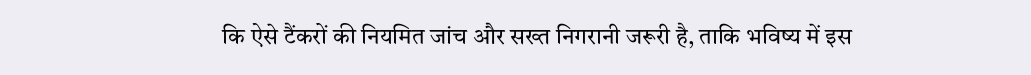कि ऐसे टैंकरों की नियमित जांच और सख्त निगरानी जरूरी है, ताकि भविष्य में इस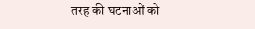तरह की घटनाओं को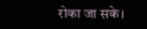रोका जा सके।